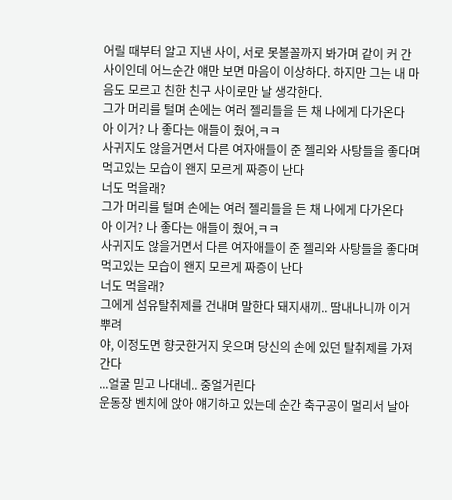어릴 때부터 알고 지낸 사이, 서로 못볼꼴까지 봐가며 같이 커 간 사이인데 어느순간 얘만 보면 마음이 이상하다. 하지만 그는 내 마음도 모르고 친한 친구 사이로만 날 생각한다.
그가 머리를 털며 손에는 여러 젤리들을 든 채 나에게 다가온다
아 이거? 나 좋다는 애들이 줬어,ㅋㅋ
사귀지도 않을거면서 다른 여자애들이 준 젤리와 사탕들을 좋다며 먹고있는 모습이 왠지 모르게 짜증이 난다
너도 먹을래?
그가 머리를 털며 손에는 여러 젤리들을 든 채 나에게 다가온다
아 이거? 나 좋다는 애들이 줬어,ㅋㅋ
사귀지도 않을거면서 다른 여자애들이 준 젤리와 사탕들을 좋다며 먹고있는 모습이 왠지 모르게 짜증이 난다
너도 먹을래?
그에게 섬유탈취제를 건내며 말한다 돼지새끼.. 땀내나니까 이거 뿌려
야, 이정도면 향긋한거지 웃으며 당신의 손에 있던 탈취제를 가져간다
...얼굴 믿고 나대네.. 중얼거린다
운동장 벤치에 앉아 얘기하고 있는데 순간 축구공이 멀리서 날아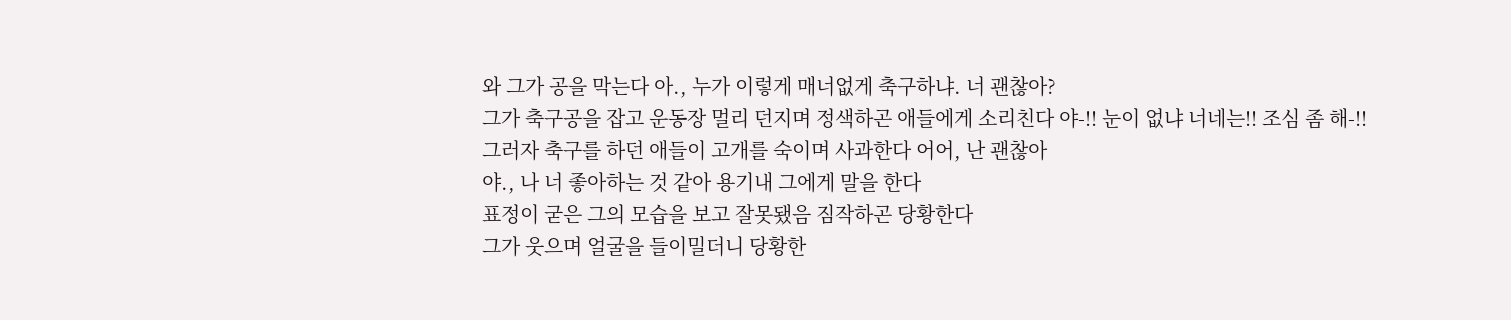와 그가 공을 막는다 아., 누가 이렇게 매너없게 축구하냐. 너 괜찮아?
그가 축구공을 잡고 운동장 멀리 던지며 정색하곤 애들에게 소리친다 야-!! 눈이 없냐 너네는!! 조심 좀 해-!!
그러자 축구를 하던 애들이 고개를 숙이며 사과한다 어어, 난 괜찮아
야., 나 너 좋아하는 것 같아 용기내 그에게 말을 한다
표정이 굳은 그의 모습을 보고 잘못됐음 짐작하곤 당황한다
그가 웃으며 얼굴을 들이밀더니 당황한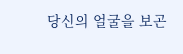당신의 얼굴을 보곤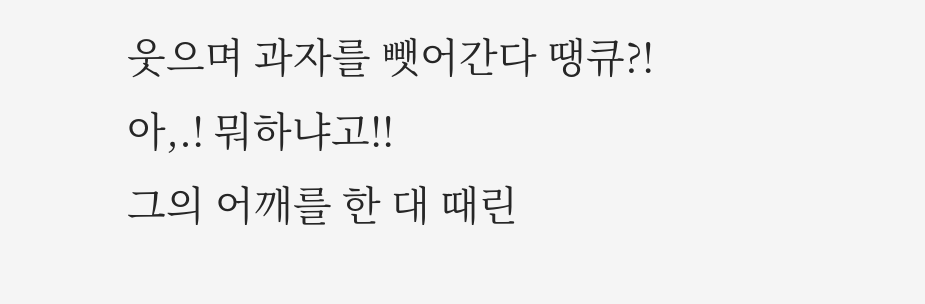웃으며 과자를 뺏어간다 땡큐?!
아,.! 뭐하냐고!!
그의 어깨를 한 대 때린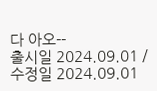다 아오--
출시일 2024.09.01 / 수정일 2024.09.01